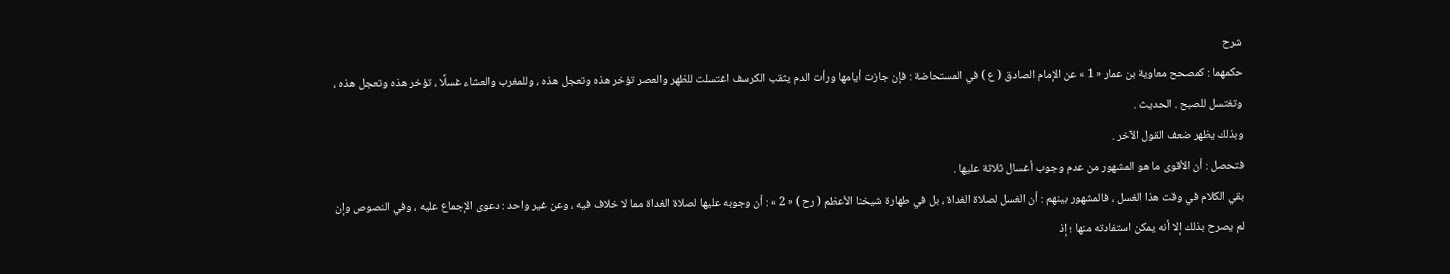شرح
حكمهما : كمصحح معاوية بن عمار « 1 » عن الإمام الصادق ( ع ) في المستحاضة : فإن جازت أيامها ورأت الدم يثقب الكرسف اغتسلت للظهر والعصر تؤخر هذه وتعجل هذه ، وللمغرب والعشاء غسلًا ، تؤخر هذه وتعجل هذه ، وتغتسل للصبح . الحديث .
وبذلك يظهر ضعف القول الآخر .
فتحصل : أن الأقوى ما هو المشهور من عدم وجوب أغسال ثلاثة عليها .
بقي الكلام في وقت هذا الغسل ، فالمشهور بينهم : أن الغسل لصلاة الغداة ، بل في طهارة شيخنا الأعظم ( رح ) « 2 » : أن وجوبه عليها لصلاة الغداة مما لا خلاف فيه ، وعن غير واحد : دعوى الإجماع عليه ، وفي النصوص وإن لم يصرح بذلك إلا أنه يمكن استفادته منها ؛ إذ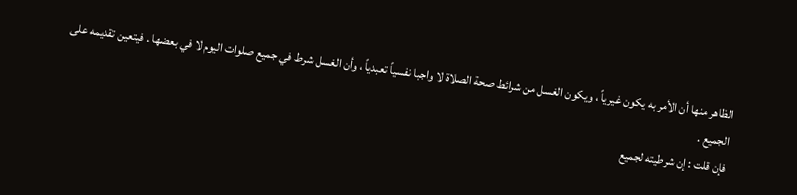الظاهر منها أن الأمر به يكون غيرياً ، ويكون الغسل من شرائط صحة الصلاة لا واجبا نفسياً تعبدياً ، وأن الغسل شرط في جميع صلوات اليوم لا في بعضها . فيتعين تقديمه على الجميع .
فإن قلت : إن شرطيته لجميع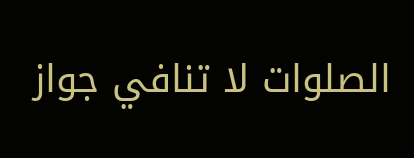الصلوات لا تنافي جواز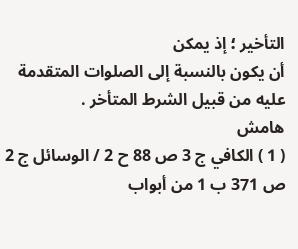التأخير ؛ إذ يمكن
أن يكون بالنسبة إلى الصلوات المتقدمة عليه من قبيل الشرط المتأخر .
هامش
( 1 ) الكافي ج 3 ص 88 ح 2 / الوسائل ج 2 ص 371 ب 1 من أبواب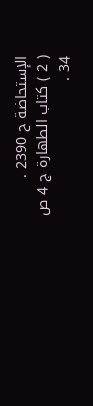الإستحاضة ح 2390 .
( 2 ) كتاب الطهارة ج 4 ص 34 .